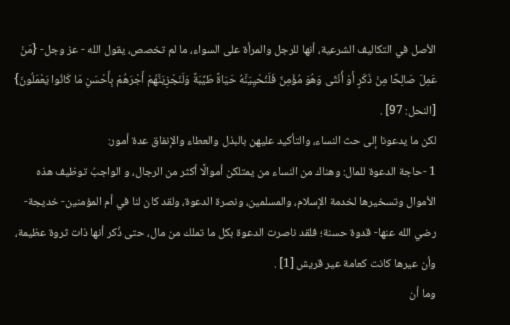الأصل في التكاليف الشرعية، أنها للرجل والمرأة على السواء، ما لم تخصص، يقول الله - عز وجل- {مَنْ عَمِلَ صَالِحًا مِنْ ذَكَرٍ أَوْ أُنْثَى وَهُوَ مُؤْمِنٌ فَلَنُحْيِيَنَّهُ حَيَاةً طَيِّبَةً وَلَنَجْزِيَنَّهُمْ أَجْرَهُمْ بِأَحْسَنِ مَا كَانُوا يَعْمَلُونَ} [النحل: 97] .
لكن ما يدعونا إلى حث النساء، والتأكيد عليهن بالبذل والعطاء والإنفاق عدة أمور:
1 -حاجة الدعوة للمال: وهناك من النساء من يمتلكن أموالًا أكثر من الرجال، و الواجبُ توظيف هذه الأموال وتسخيرها لخدمة الإسلام، والمسلمين، ونصرة الدعوة، ولقد كان لنا في أم المؤمنين- خديجة- رضي الله عنها- قدوة حسنة؛ فلقد ناصرت الدعوة بكل ما تملك من مال، حتى ذُكر أنها ذات ثروة عظيمة، وأن عيرها كانت كعامة عير قريش [1] .
وما أن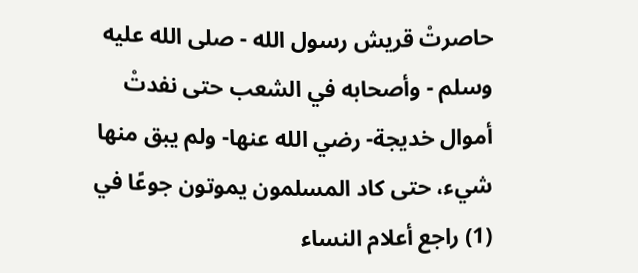حاصرتْ قريش رسول الله - صلى الله عليه وسلم - وأصحابه في الشعب حتى نفدتْ أموال خديجة- رضي الله عنها- ولم يبق منها شيء، حتى كاد المسلمون يموتون جوعًا في
(1) راجع أعلام النساء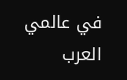في عالمي العرب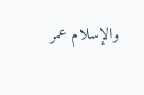والإسلام عمر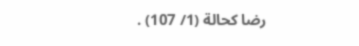رضا كحالة (1/ 107) .